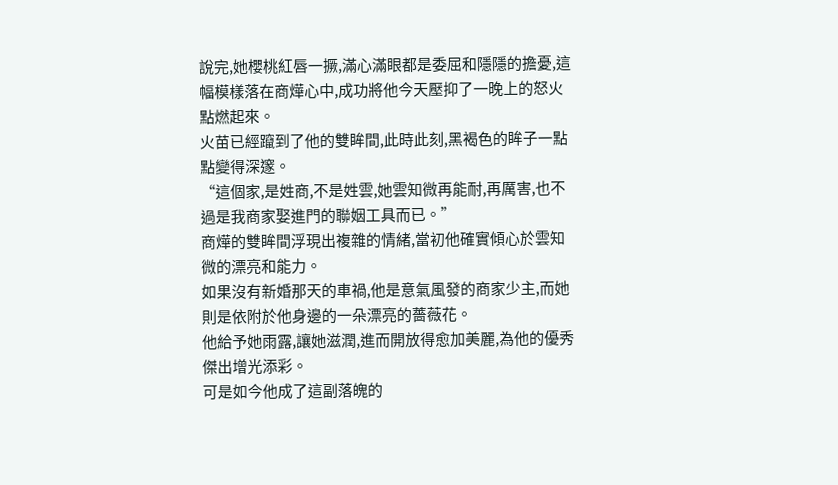說完,她櫻桃紅唇一撅,滿心滿眼都是委屈和隱隱的擔憂,這幅模樣落在商燁心中,成功將他今天壓抑了一晚上的怒火點燃起來。
火苗已經躥到了他的雙眸間,此時此刻,黑褐色的眸子一點點變得深邃。
“這個家,是姓商,不是姓雲,她雲知微再能耐,再厲害,也不過是我商家娶進門的聯姻工具而已。”
商燁的雙眸間浮現出複雜的情緒,當初他確實傾心於雲知微的漂亮和能力。
如果沒有新婚那天的車禍,他是意氣風發的商家少主,而她則是依附於他身邊的一朵漂亮的薔薇花。
他給予她雨露,讓她滋潤,進而開放得愈加美麗,為他的優秀傑出增光添彩。
可是如今他成了這副落魄的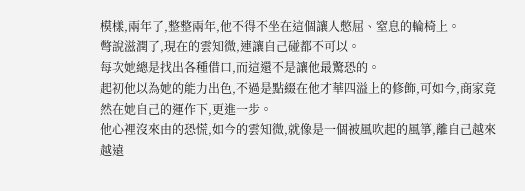模樣,兩年了,整整兩年,他不得不坐在這個讓人憋屈、窒息的輪椅上。
彆說滋潤了,現在的雲知微,連讓自己碰都不可以。
每次她總是找出各種借口,而這還不是讓他最驚恐的。
起初他以為她的能力出色,不過是點綴在他才華四溢上的修飾,可如今,商家竟然在她自己的運作下,更進一步。
他心裡沒來由的恐慌,如今的雲知微,就像是一個被風吹起的風箏,離自己越來越遠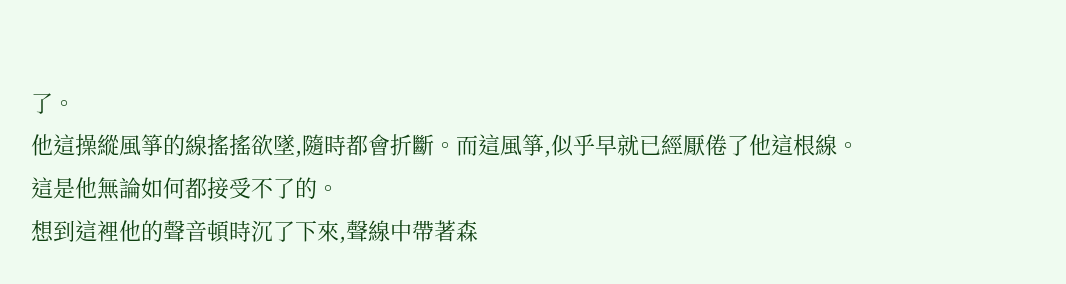了。
他這操縱風箏的線搖搖欲墜,隨時都會折斷。而這風箏,似乎早就已經厭倦了他這根線。
這是他無論如何都接受不了的。
想到這裡他的聲音頓時沉了下來,聲線中帶著森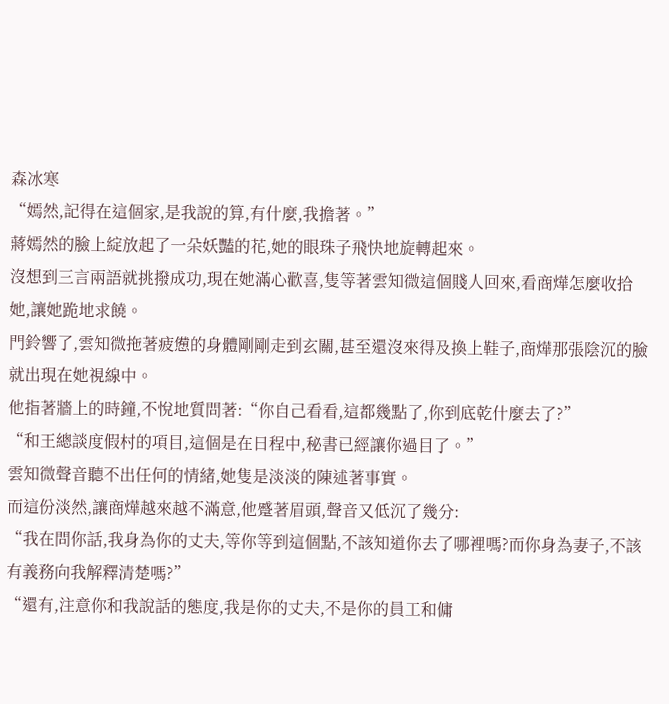森冰寒
“嫣然,記得在這個家,是我說的算,有什麼,我擔著。”
蔣嫣然的臉上綻放起了一朵妖豔的花,她的眼珠子飛快地旋轉起來。
沒想到三言兩語就挑撥成功,現在她滿心歡喜,隻等著雲知微這個賤人回來,看商燁怎麼收拾她,讓她跪地求饒。
門鈴響了,雲知微拖著疲憊的身體剛剛走到玄關,甚至還沒來得及換上鞋子,商燁那張陰沉的臉就出現在她視線中。
他指著牆上的時鐘,不悅地質問著:“你自己看看,這都幾點了,你到底乾什麼去了?”
“和王總談度假村的項目,這個是在日程中,秘書已經讓你過目了。”
雲知微聲音聽不出任何的情緒,她隻是淡淡的陳述著事實。
而這份淡然,讓商燁越來越不滿意,他蹙著眉頭,聲音又低沉了幾分:
“我在問你話,我身為你的丈夫,等你等到這個點,不該知道你去了哪裡嗎?而你身為妻子,不該有義務向我解釋清楚嗎?”
“還有,注意你和我說話的態度,我是你的丈夫,不是你的員工和傭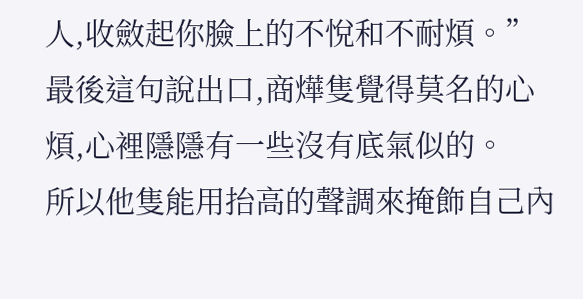人,收斂起你臉上的不悅和不耐煩。”
最後這句說出口,商燁隻覺得莫名的心煩,心裡隱隱有一些沒有底氣似的。
所以他隻能用抬高的聲調來掩飾自己內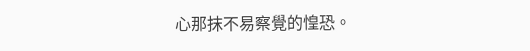心那抹不易察覺的惶恐。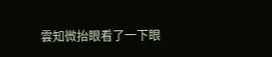雲知微抬眼看了一下眼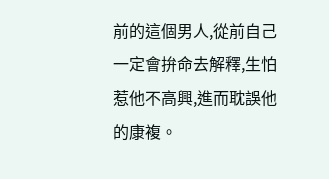前的這個男人,從前自己一定會拚命去解釋,生怕惹他不高興,進而耽誤他的康複。